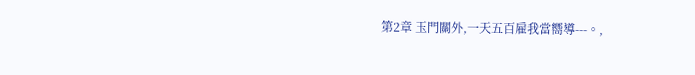第2章 玉門關外,一天五百雇我當嚮導---。,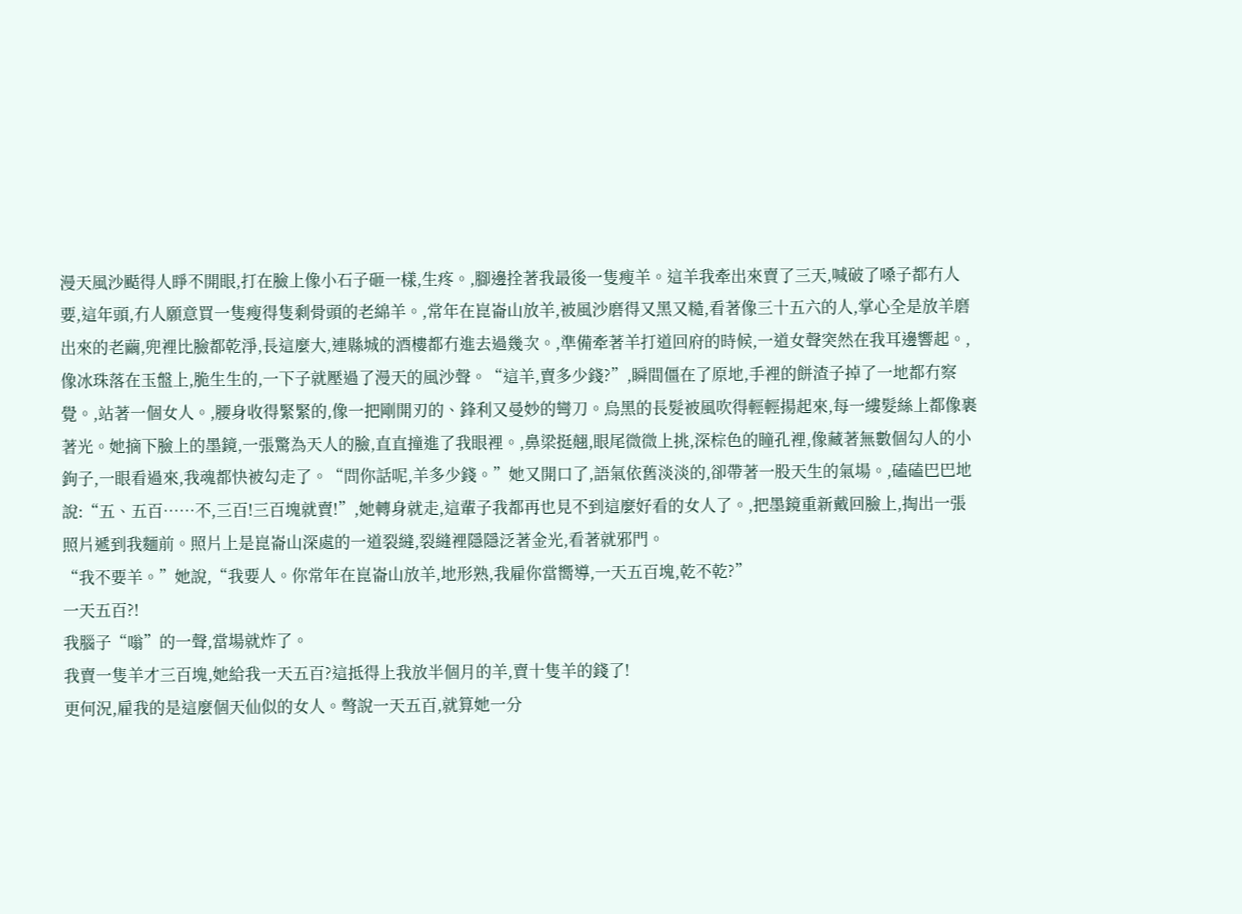漫天風沙颳得人睜不開眼,打在臉上像小石子砸一樣,生疼。,腳邊拴著我最後一隻瘦羊。這羊我牽出來賣了三天,喊破了嗓子都冇人要,這年頭,冇人願意買一隻瘦得隻剩骨頭的老綿羊。,常年在崑崙山放羊,被風沙磨得又黑又糙,看著像三十五六的人,掌心全是放羊磨出來的老繭,兜裡比臉都乾淨,長這麼大,連縣城的酒樓都冇進去過幾次。,準備牽著羊打道回府的時候,一道女聲突然在我耳邊響起。,像冰珠落在玉盤上,脆生生的,一下子就壓過了漫天的風沙聲。“這羊,賣多少錢?”,瞬間僵在了原地,手裡的餅渣子掉了一地都冇察覺。,站著一個女人。,腰身收得緊緊的,像一把剛開刃的、鋒利又曼妙的彎刀。烏黑的長髮被風吹得輕輕揚起來,每一縷髮絲上都像裹著光。她摘下臉上的墨鏡,一張驚為天人的臉,直直撞進了我眼裡。,鼻梁挺翹,眼尾微微上挑,深棕色的瞳孔裡,像藏著無數個勾人的小鉤子,一眼看過來,我魂都快被勾走了。“問你話呢,羊多少錢。”她又開口了,語氣依舊淡淡的,卻帶著一股天生的氣場。,磕磕巴巴地說:“五、五百……不,三百!三百塊就賣!”,她轉身就走,這輩子我都再也見不到這麼好看的女人了。,把墨鏡重新戴回臉上,掏出一張照片遞到我麵前。照片上是崑崙山深處的一道裂縫,裂縫裡隱隱泛著金光,看著就邪門。
“我不要羊。”她說,“我要人。你常年在崑崙山放羊,地形熟,我雇你當嚮導,一天五百塊,乾不乾?”
一天五百?!
我腦子“嗡”的一聲,當場就炸了。
我賣一隻羊才三百塊,她給我一天五百?這抵得上我放半個月的羊,賣十隻羊的錢了!
更何況,雇我的是這麼個天仙似的女人。彆說一天五百,就算她一分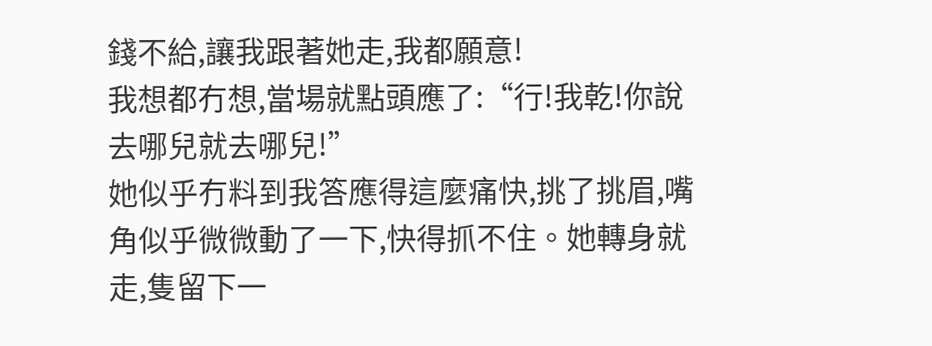錢不給,讓我跟著她走,我都願意!
我想都冇想,當場就點頭應了:“行!我乾!你說去哪兒就去哪兒!”
她似乎冇料到我答應得這麼痛快,挑了挑眉,嘴角似乎微微動了一下,快得抓不住。她轉身就走,隻留下一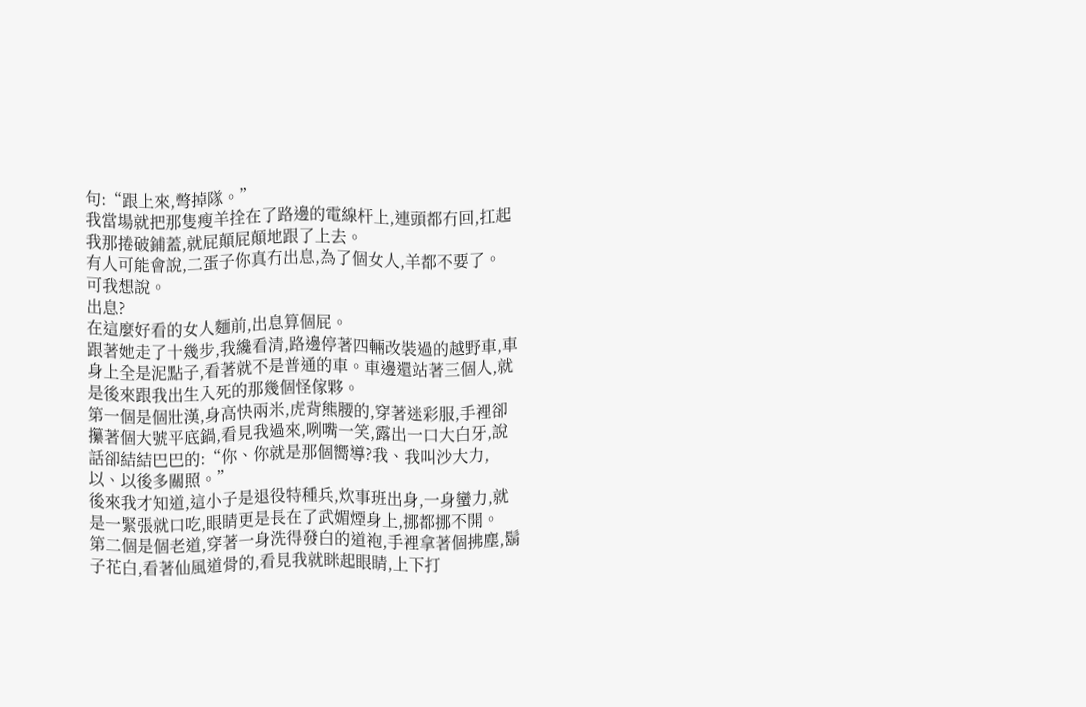句:“跟上來,彆掉隊。”
我當場就把那隻瘦羊拴在了路邊的電線杆上,連頭都冇回,扛起我那捲破鋪蓋,就屁顛屁顛地跟了上去。
有人可能會說,二蛋子你真冇出息,為了個女人,羊都不要了。
可我想說。
出息?
在這麼好看的女人麵前,出息算個屁。
跟著她走了十幾步,我纔看清,路邊停著四輛改裝過的越野車,車身上全是泥點子,看著就不是普通的車。車邊還站著三個人,就是後來跟我出生入死的那幾個怪傢夥。
第一個是個壯漢,身高快兩米,虎背熊腰的,穿著迷彩服,手裡卻攥著個大號平底鍋,看見我過來,咧嘴一笑,露出一口大白牙,說話卻結結巴巴的:“你、你就是那個嚮導?我、我叫沙大力,以、以後多關照。”
後來我才知道,這小子是退役特種兵,炊事班出身,一身蠻力,就是一緊張就口吃,眼睛更是長在了武媚煙身上,挪都挪不開。
第二個是個老道,穿著一身洗得發白的道袍,手裡拿著個拂塵,鬍子花白,看著仙風道骨的,看見我就眯起眼睛,上下打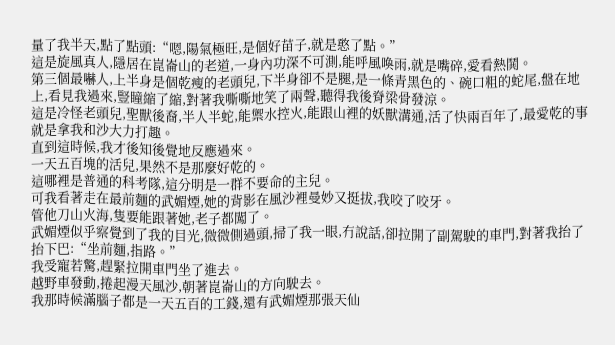量了我半天,點了點頭:“嗯,陽氣極旺,是個好苗子,就是憨了點。”
這是旋風真人,隱居在崑崙山的老道,一身內功深不可測,能呼風喚雨,就是嘴碎,愛看熱鬨。
第三個最嚇人,上半身是個乾瘦的老頭兒,下半身卻不是腿,是一條青黑色的、碗口粗的蛇尾,盤在地上,看見我過來,豎瞳縮了縮,對著我嘶嘶地笑了兩聲,聽得我後脊梁骨發涼。
這是冷怪老頭兒,聖獸後裔,半人半蛇,能禦水控火,能跟山裡的妖獸溝通,活了快兩百年了,最愛乾的事就是拿我和沙大力打趣。
直到這時候,我才後知後覺地反應過來。
一天五百塊的活兒,果然不是那麼好乾的。
這哪裡是普通的科考隊,這分明是一群不要命的主兒。
可我看著走在最前麵的武媚煙,她的背影在風沙裡曼妙又挺拔,我咬了咬牙。
管他刀山火海,隻要能跟著她,老子都闖了。
武媚煙似乎察覺到了我的目光,微微側過頭,掃了我一眼,冇說話,卻拉開了副駕駛的車門,對著我抬了抬下巴:“坐前麵,指路。”
我受寵若驚,趕緊拉開車門坐了進去。
越野車發動,捲起漫天風沙,朝著崑崙山的方向駛去。
我那時候滿腦子都是一天五百的工錢,還有武媚煙那張天仙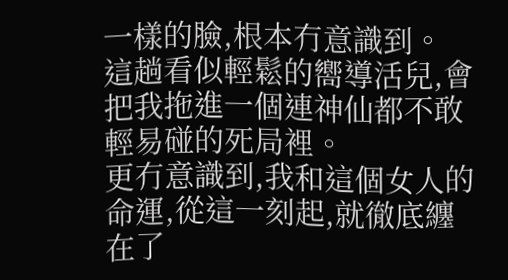一樣的臉,根本冇意識到。
這趟看似輕鬆的嚮導活兒,會把我拖進一個連神仙都不敢輕易碰的死局裡。
更冇意識到,我和這個女人的命運,從這一刻起,就徹底纏在了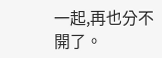一起,再也分不開了。